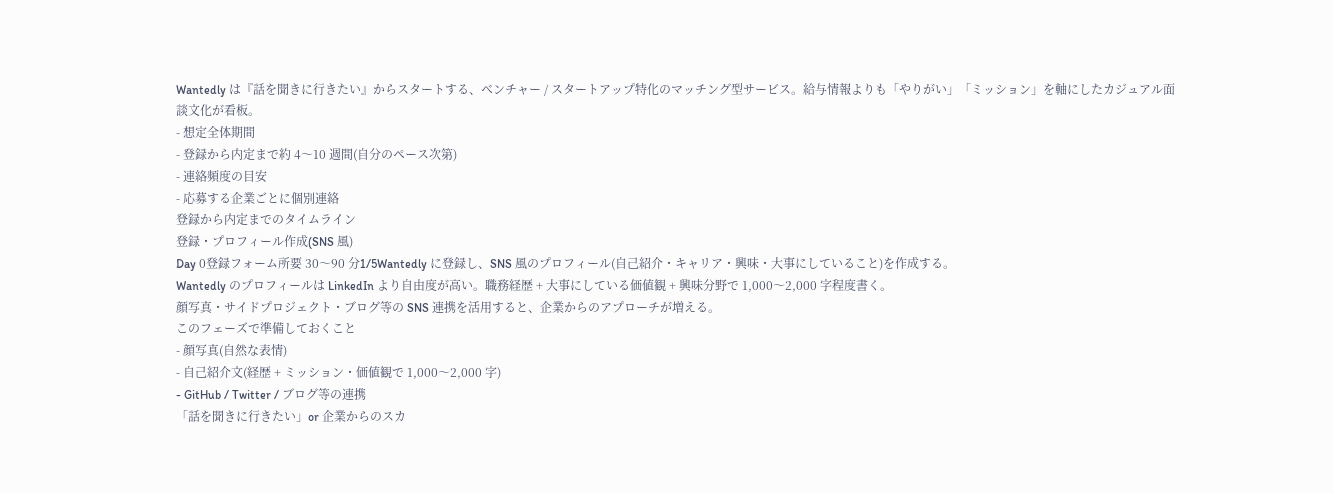Wantedly は『話を聞きに行きたい』からスタートする、ベンチャー / スタートアップ特化のマッチング型サービス。給与情報よりも「やりがい」「ミッション」を軸にしたカジュアル面談文化が看板。
- 想定全体期間
- 登録から内定まで約 4〜10 週間(自分のペース次第)
- 連絡頻度の目安
- 応募する企業ごとに個別連絡
登録から内定までのタイムライン
登録・プロフィール作成(SNS 風)
Day 0登録フォーム所要 30〜90 分1/5Wantedly に登録し、SNS 風のプロフィール(自己紹介・キャリア・興味・大事にしていること)を作成する。
Wantedly のプロフィールは LinkedIn より自由度が高い。職務経歴 + 大事にしている価値観 + 興味分野で 1,000〜2,000 字程度書く。
顔写真・サイドプロジェクト・ブログ等の SNS 連携を活用すると、企業からのアプローチが増える。
このフェーズで準備しておくこと
- 顔写真(自然な表情)
- 自己紹介文(経歴 + ミッション・価値観で 1,000〜2,000 字)
- GitHub / Twitter / ブログ等の連携
「話を聞きに行きたい」or 企業からのスカ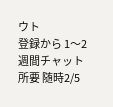ウト
登録から 1〜2 週間チャット所要 随時2/5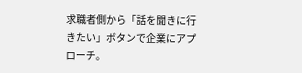求職者側から「話を聞きに行きたい」ボタンで企業にアプローチ。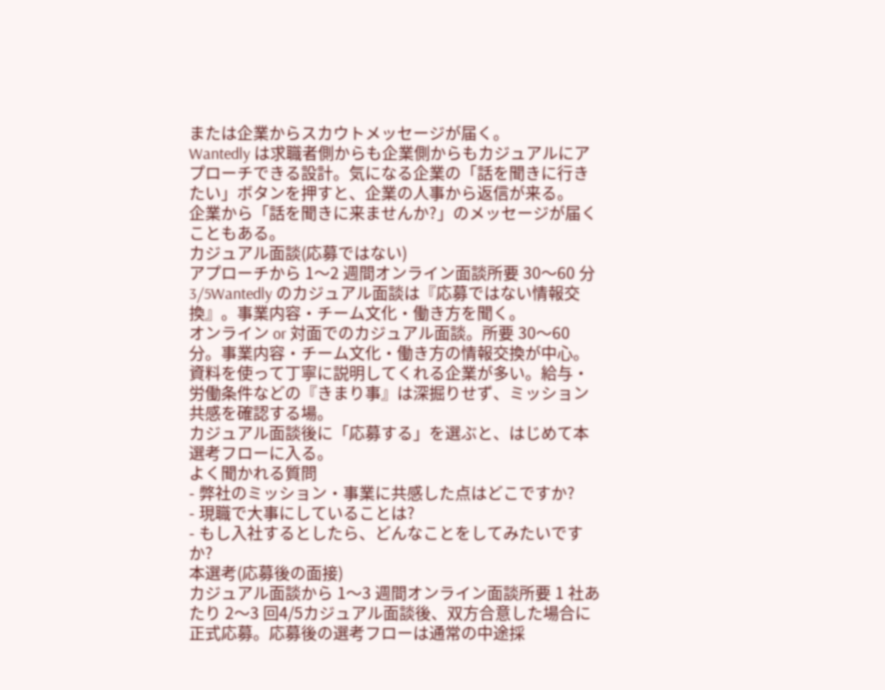または企業からスカウトメッセージが届く。
Wantedly は求職者側からも企業側からもカジュアルにアプローチできる設計。気になる企業の「話を聞きに行きたい」ボタンを押すと、企業の人事から返信が来る。
企業から「話を聞きに来ませんか?」のメッセージが届くこともある。
カジュアル面談(応募ではない)
アプローチから 1〜2 週間オンライン面談所要 30〜60 分3/5Wantedly のカジュアル面談は『応募ではない情報交換』。事業内容・チーム文化・働き方を聞く。
オンライン or 対面でのカジュアル面談。所要 30〜60 分。事業内容・チーム文化・働き方の情報交換が中心。
資料を使って丁寧に説明してくれる企業が多い。給与・労働条件などの『きまり事』は深掘りせず、ミッション共感を確認する場。
カジュアル面談後に「応募する」を選ぶと、はじめて本選考フローに入る。
よく聞かれる質問
- 弊社のミッション・事業に共感した点はどこですか?
- 現職で大事にしていることは?
- もし入社するとしたら、どんなことをしてみたいですか?
本選考(応募後の面接)
カジュアル面談から 1〜3 週間オンライン面談所要 1 社あたり 2〜3 回4/5カジュアル面談後、双方合意した場合に正式応募。応募後の選考フローは通常の中途採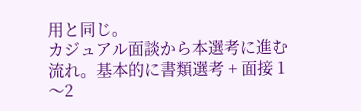用と同じ。
カジュアル面談から本選考に進む流れ。基本的に書類選考 + 面接 1〜2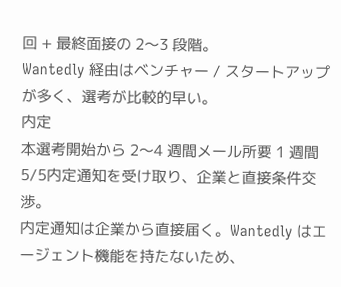回 + 最終面接の 2〜3 段階。
Wantedly 経由はベンチャー / スタートアップが多く、選考が比較的早い。
内定
本選考開始から 2〜4 週間メール所要 1 週間5/5内定通知を受け取り、企業と直接条件交渉。
内定通知は企業から直接届く。Wantedly はエージェント機能を持たないため、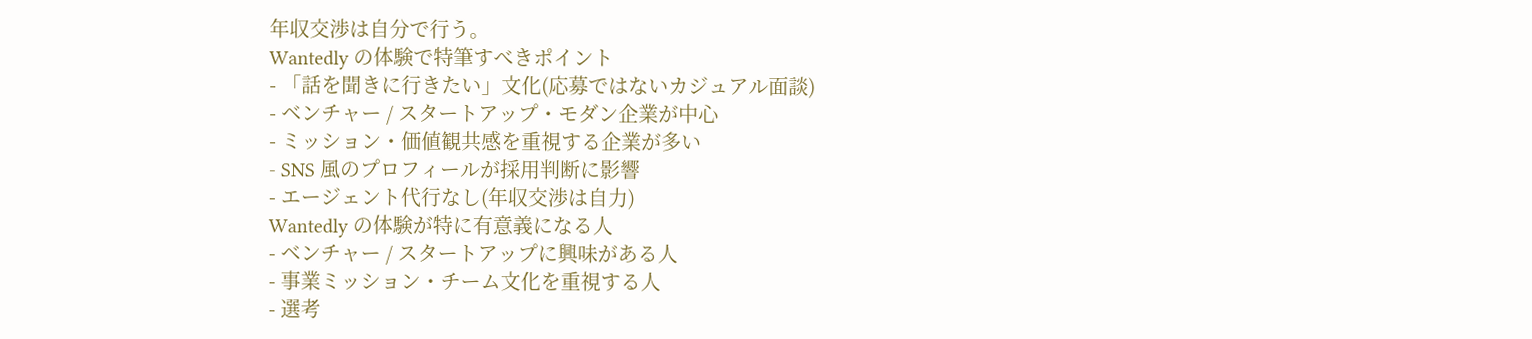年収交渉は自分で行う。
Wantedly の体験で特筆すべきポイント
- 「話を聞きに行きたい」文化(応募ではないカジュアル面談)
- ベンチャー / スタートアップ・モダン企業が中心
- ミッション・価値観共感を重視する企業が多い
- SNS 風のプロフィールが採用判断に影響
- エージェント代行なし(年収交渉は自力)
Wantedly の体験が特に有意義になる人
- ベンチャー / スタートアップに興味がある人
- 事業ミッション・チーム文化を重視する人
- 選考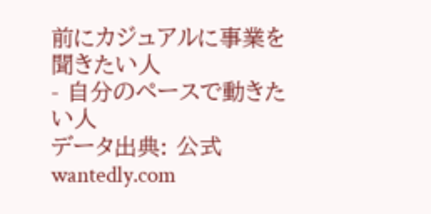前にカジュアルに事業を聞きたい人
- 自分のペースで動きたい人
データ出典: 公式 wantedly.com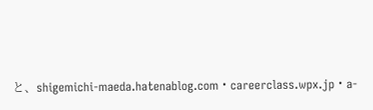と、shigemichi-maeda.hatenablog.com・careerclass.wpx.jp・a-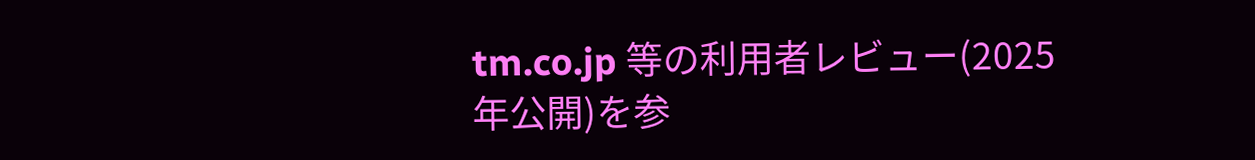tm.co.jp 等の利用者レビュー(2025 年公開)を参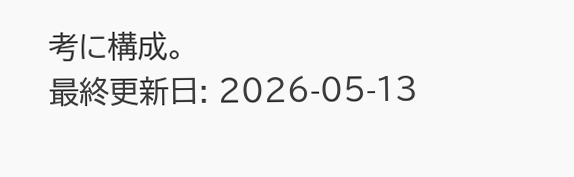考に構成。
最終更新日: 2026-05-13